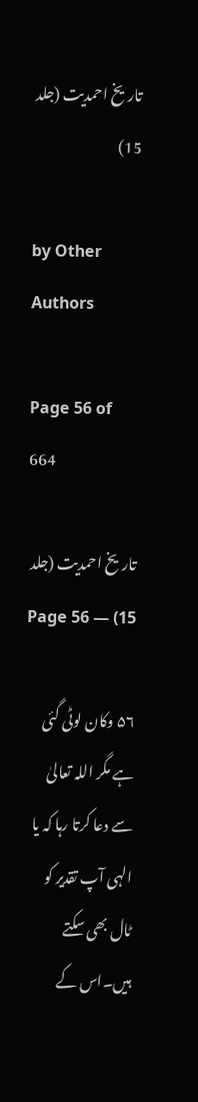تاریخ احمدیت (جلد 15)

by Other Authors

Page 56 of 664

تاریخ احمدیت (جلد 15) — Page 56

۵۶ وکان لوٹی گئی ہے مگر اللہ تعالیٰ سے دعا کرتا رہا کہ یا الہی آپ تقدیر کو ٹال بھی سکتے ہیں۔اس کے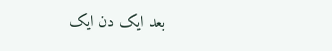بعد ایک دن ایک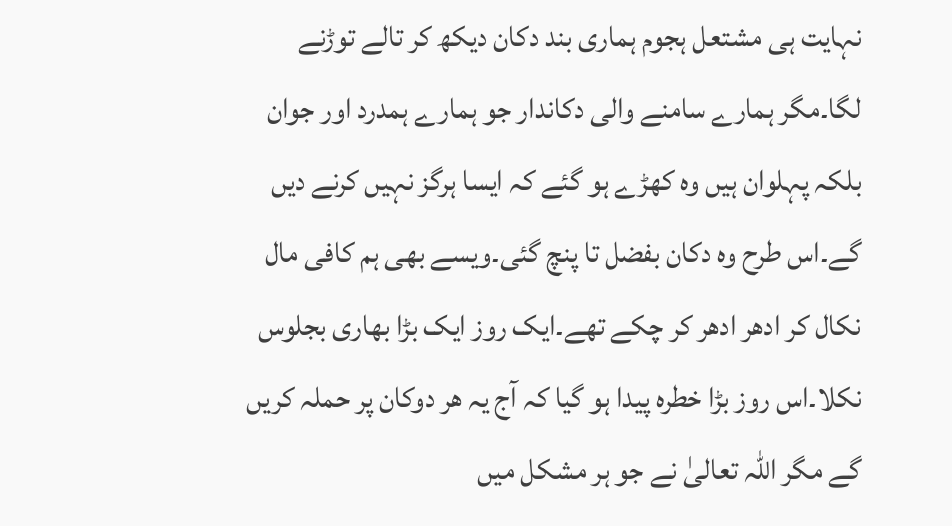نہایت ہی مشتعل ہجوم ہماری بند دکان دیکھ کر تالے توڑنے لگا۔مگر ہمارے سامنے والی دکاندار جو ہمارے ہمدرد اور جوان بلکہ پہلوان ہیں وہ کھڑے ہو گئے کہ ایسا ہرگز نہیں کرنے دیں گے۔اس طرح وہ دکان بفضل تا پنچ گئی۔ویسے بھی ہم کافی مال نکال کر ادھر ادھر کر چکے تھے۔ایک روز ایک بڑا بھاری بجلوس نکلا۔اس روز بڑا خطرہ پیدا ہو گیا کہ آج یہ ھر دوکان پر حملہ کریں گے مگر اللہ تعالیٰ نے جو ہر مشکل میں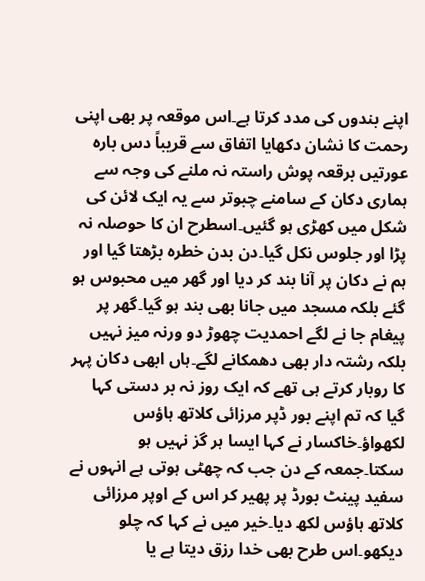اپنے بندوں کی مدد کرتا ہے۔اس موقعہ پر بھی اپنی رحمت کا نشان دکھایا اتفاق سے قریباً دس بارہ عورتیں برقعہ پوش راستہ نہ ملنے کی وجہ سے ہماری دکان کے سامنے چبوتر سے یہ ایک لائن کی شکل میں کھڑی ہو گئیں۔اسطرح ان کا حوصلہ نہ پڑا اور جلوس نکل گیا۔دن بدن خطرہ بڑھتا گیا اور ہم نے دکان پر آنا بند کر دیا اور گھر میں محبوس ہو گئے بلکہ مسجد میں جانا بھی بند ہو گیا۔گھر پر پیغام جا نے لگے احمدیت چھوڑ دو ورنہ میز نہیں بلکہ رشتہ دار بھی دھمکانے لگے۔ہاں ابھی دکان پہر کا روبار کرتے ہی تھے کہ ایک روز نہ بر دستی کہا گیا کہ تم اپنے بور ڈپر مرزائی کلاتھ ہاؤس لکھواؤ۔خاکسار نے کہا ایسا ہر گز نہیں ہو سکتا۔جمعہ کے دن جب کہ چھٹی ہوتی ہے انہوں نے سفید پینٹ بورڈ پر پھیر کر اس کے اوپر مرزائی کلاتھ ہاؤس لکھ دیا۔خیر میں نے کہا کہ چلو دیکھو۔اس طرح بھی خدا رزق دیتا ہے یا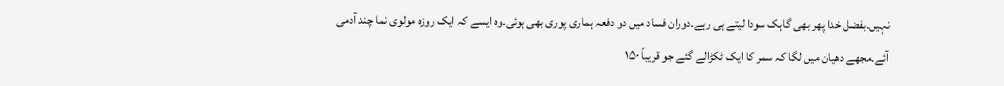نہیں۔بفضل خدا پھر بھی گاہک سودا لیتے ہی رہے۔دوران فساد میں دو دفعہ ہماری پوری بھی ہوئی۔وہ ایسے کہ ایک روزہ مولوی نما چند آدمی آئے۔مجھے دھیان میں لگا کہ سمر کا ایک ٹکڑالے گئے جو قریباً ۱۵۰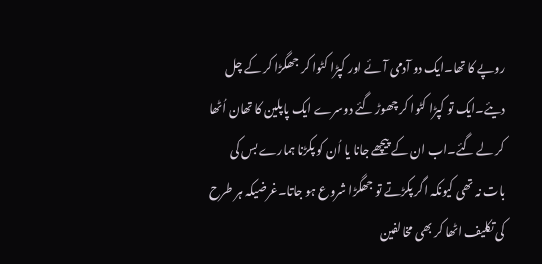روپے کا تھا۔ایک دو آدمی آئے اور کپڑا کٹوا کر جھگڑا کر کے چل دیئے۔ایک تو کپڑا کٹوا کر چھوڑ گئے دوسرے ایک پاپلین کا تھان اُٹھا کر لے گئے۔اب ان کے پیچھے جانا یا اُن کو پکڑنا ہمارے بس کی بات نہ تھی کیونکہ اگر پکڑتے تو جھگڑا شروع ہو جاتا۔غرضیکہ ہر طرح کی تکلیف اٹھا کر بھی مخالفین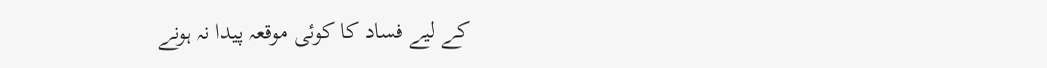کے لیے فساد کا کوئی موقعہ پیدا نہ ہونے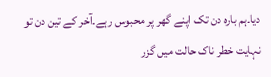دیا۔ہم بارہ دن تک اپنے گھر پر محبوس رہے۔آخر کے تین دن تو نہایت خطر ناک حالت میں گزر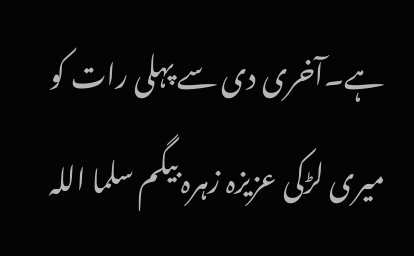ہے۔آخری دی سے پہلی رات کو میری لڑکی عزیزہ زہرہ بیگم سلما اللہ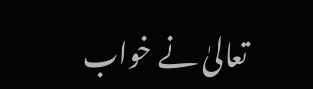تعالیٰ نے خواب